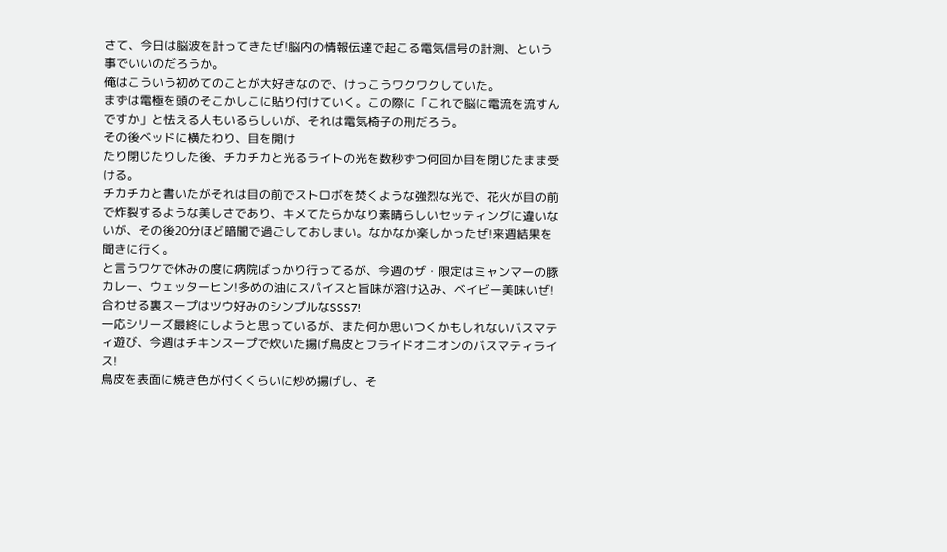さて、今日は脳波を計ってきたぜ!脳内の情報伝達で起こる電気信号の計測、という事でいいのだろうか。
俺はこういう初めてのことが大好きなので、けっこうワクワクしていた。
まずは電極を頭のそこかしこに貼り付けていく。この際に「これで脳に電流を流すんですか」と怯える人もいるらしいが、それは電気椅子の刑だろう。
その後ベッドに横たわり、目を開け
たり閉じたりした後、チカチカと光るライトの光を数秒ずつ何回か目を閉じたまま受ける。
チカチカと書いたがそれは目の前でストロボを焚くような強烈な光で、花火が目の前で炸裂するような美しさであり、キメてたらかなり素晴らしいセッティングに違いないが、その後20分ほど暗闇で過ごしておしまい。なかなか楽しかったぜ!来週結果を聞きに行く。
と言うワケで休みの度に病院ばっかり行ってるが、今週のザ・限定はミャンマーの豚カレー、ウェッターヒン!多めの油にスパイスと旨味が溶け込み、ベイビー美味いぜ!合わせる裏スープはツウ好みのシンプルなSSS7!
一応シリーズ最終にしようと思っているが、また何か思いつくかもしれないバスマティ遊び、今週はチキンスープで炊いた揚げ鳥皮とフライドオニオンのバスマティライス!
鳥皮を表面に焼き色が付くくらいに炒め揚げし、そ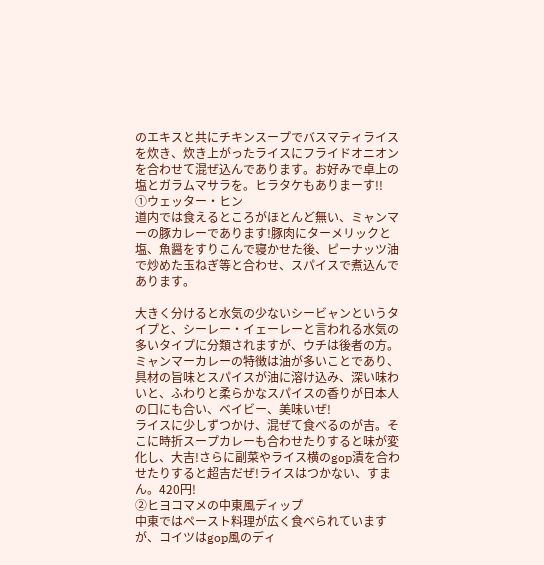のエキスと共にチキンスープでバスマティライスを炊き、炊き上がったライスにフライドオニオンを合わせて混ぜ込んであります。お好みで卓上の塩とガラムマサラを。ヒラタケもありまーす!!
①ウェッター・ヒン
道内では食えるところがほとんど無い、ミャンマーの豚カレーであります!豚肉にターメリックと塩、魚醤をすりこんで寝かせた後、ピーナッツ油で炒めた玉ねぎ等と合わせ、スパイスで煮込んであります。

大きく分けると水気の少ないシービャンというタイプと、シーレー・イェーレーと言われる水気の多いタイプに分類されますが、ウチは後者の方。
ミャンマーカレーの特徴は油が多いことであり、具材の旨味とスパイスが油に溶け込み、深い味わいと、ふわりと柔らかなスパイスの香りが日本人の口にも合い、ベイビー、美味いぜ!
ライスに少しずつかけ、混ぜて食べるのが吉。そこに時折スープカレーも合わせたりすると味が変化し、大吉!さらに副菜やライス横のgop漬を合わせたりすると超吉だぜ!ライスはつかない、すまん。420円!
②ヒヨコマメの中東風ディップ
中東ではペースト料理が広く食べられていますが、コイツはgop風のディ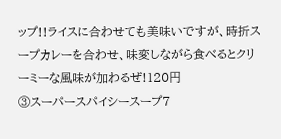ップ!!ライスに合わせても美味いですが、時折スープカレーを合わせ、味変しながら食べるとクリーミーな風味が加わるぜ!120円
③スーパースパイシースープ7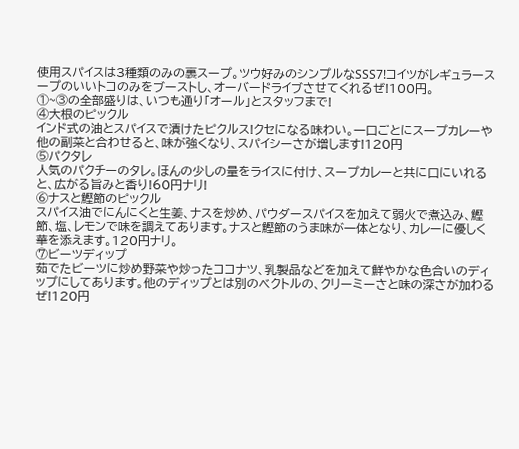使用スパイスは3種類のみの裏スープ。ツウ好みのシンプルなSSS7!コイツがレギュラースープのいいトコのみをブーストし、オーバードライブさせてくれるぜ!100円。
①~③の全部盛りは、いつも通り「オール」とスタッフまで!
④大根のピックル
インド式の油とスパイスで漬けたピクルス!クセになる味わい。一口ごとにスープカレーや他の副菜と合わせると、味が強くなり、スパイシーさが増します!120円
⑤パクタレ
人気のパクチーのタレ。ほんの少しの量をライスに付け、スープカレーと共に口にいれると、広がる旨みと香り!60円ナリ!
⑥ナスと鰹節のピックル
スパイス油でにんにくと生姜、ナスを炒め、パウダースパイスを加えて弱火で煮込み、鰹節、塩、レモンで味を調えてあります。ナスと鰹節のうま味が一体となり、カレーに優しく華を添えます。120円ナリ。
⑦ビーツディップ
茹でたビーツに炒め野菜や炒ったココナツ、乳製品などを加えて鮮やかな色合いのディップにしてあります。他のディップとは別のベクトルの、クリーミーさと味の深さが加わるぜ!120円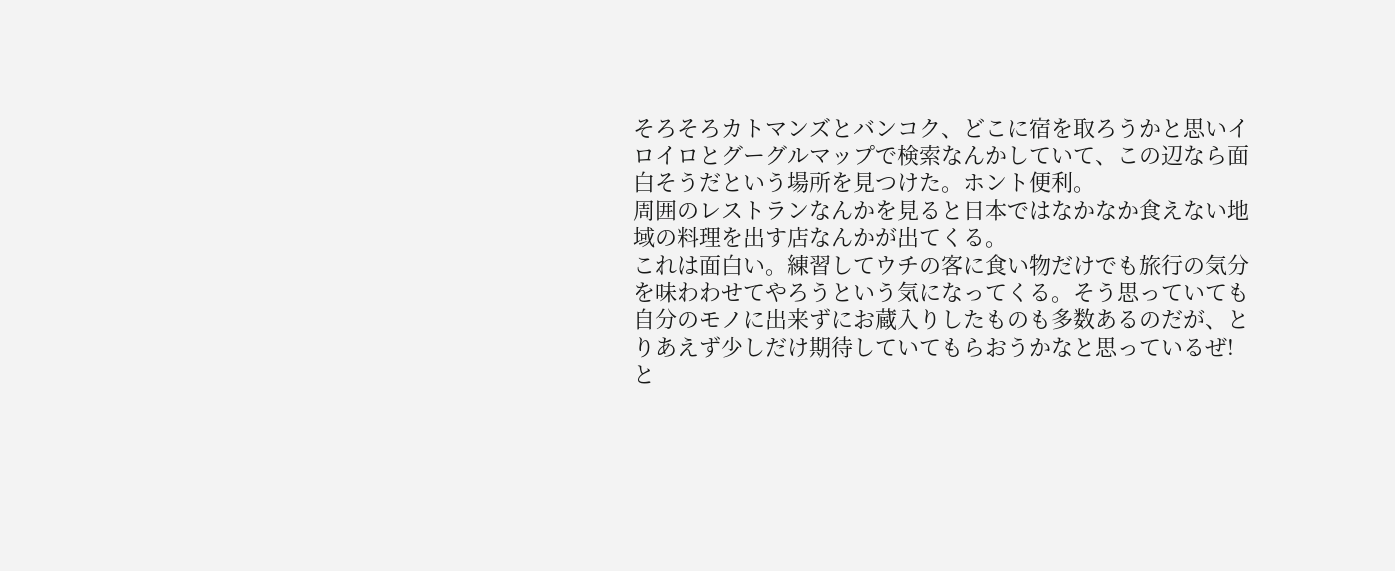そろそろカトマンズとバンコク、どこに宿を取ろうかと思いイロイロとグーグルマップで検索なんかしていて、この辺なら面白そうだという場所を見つけた。ホント便利。
周囲のレストランなんかを見ると日本ではなかなか食えない地域の料理を出す店なんかが出てくる。
これは面白い。練習してウチの客に食い物だけでも旅行の気分を味わわせてやろうという気になってくる。そう思っていても自分のモノに出来ずにお蔵入りしたものも多数あるのだが、とりあえず少しだけ期待していてもらおうかなと思っているぜ!
と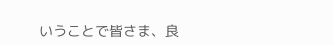いうことで皆さま、良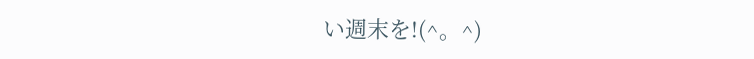い週末を!(^。^)